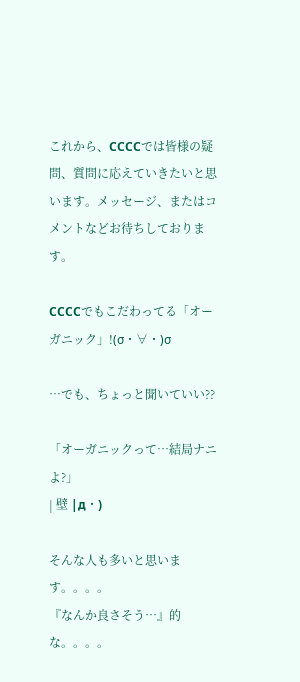これから、CCCCでは皆様の疑問、質問に応えていきたいと思います。メッセージ、またはコメントなどお待ちしております。

CCCCでもこだわってる「オーガニック」!(σ・∀・)σ

…でも、ちょっと聞いていい??

「オーガニックって…結局ナニよ?」
| 壁 |д・)

そんな人も多いと思います。。。。
『なんか良さそう…』的な。。。。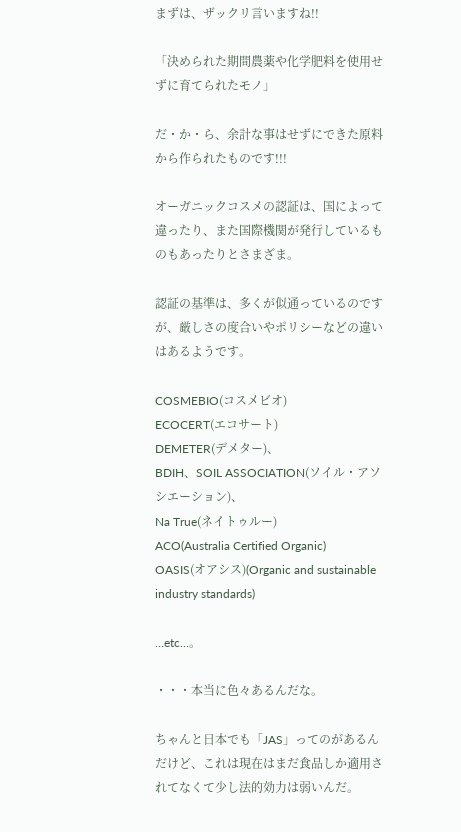まずは、ザックリ言いますね!!

「決められた期間農薬や化学肥料を使用せずに育てられたモノ」

だ・か・ら、余計な事はせずにできた原料から作られたものです!!!

オーガニックコスメの認証は、国によって違ったり、また国際機関が発行しているものもあったりとさまざま。

認証の基準は、多くが似通っているのですが、厳しさの度合いやポリシーなどの違いはあるようです。

COSMEBIO(コスメビオ)
ECOCERT(エコサート)
DEMETER(デメター)、
BDIH、SOIL ASSOCIATION(ソイル・アソシエーション)、
Na True(ネイトゥルー)
ACO(Australia Certified Organic)
OASIS(オアシス)(Organic and sustainable industry standards)

…etc…。

・・・本当に色々あるんだな。

ちゃんと日本でも「JAS」ってのがあるんだけど、これは現在はまだ食品しか適用されてなくて少し法的効力は弱いんだ。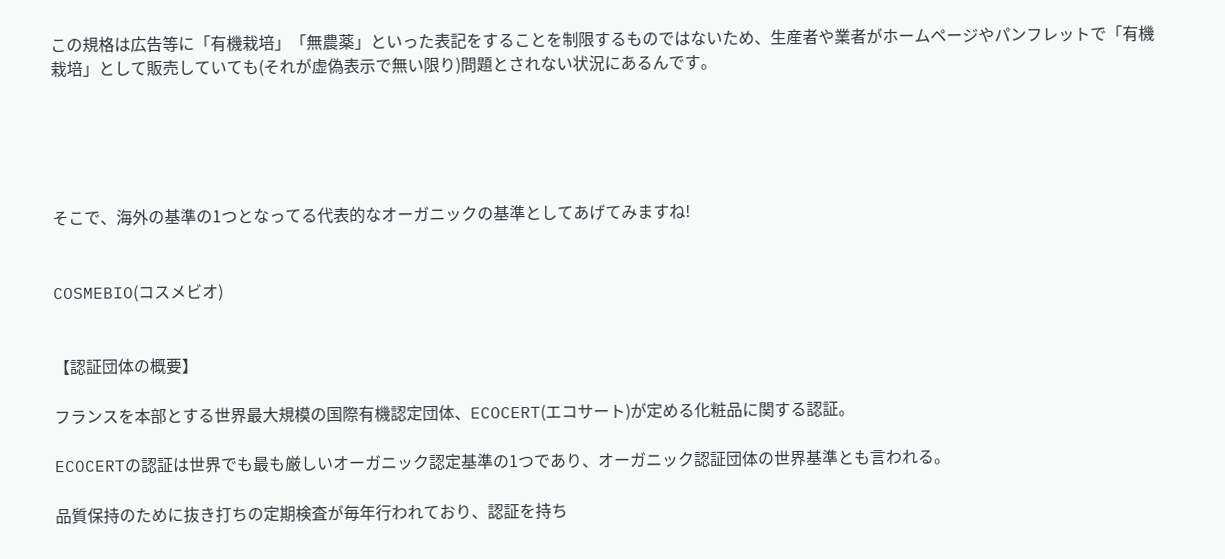この規格は広告等に「有機栽培」「無農薬」といった表記をすることを制限するものではないため、生産者や業者がホームページやパンフレットで「有機栽培」として販売していても(それが虚偽表示で無い限り)問題とされない状況にあるんです。





そこで、海外の基準の1つとなってる代表的なオーガニックの基準としてあげてみますね!


COSMEBIO(コスメビオ)


【認証団体の概要】

フランスを本部とする世界最大規模の国際有機認定団体、ECOCERT(エコサート)が定める化粧品に関する認証。

ECOCERTの認証は世界でも最も厳しいオーガニック認定基準の1つであり、オーガニック認証団体の世界基準とも言われる。

品質保持のために抜き打ちの定期検査が毎年行われており、認証を持ち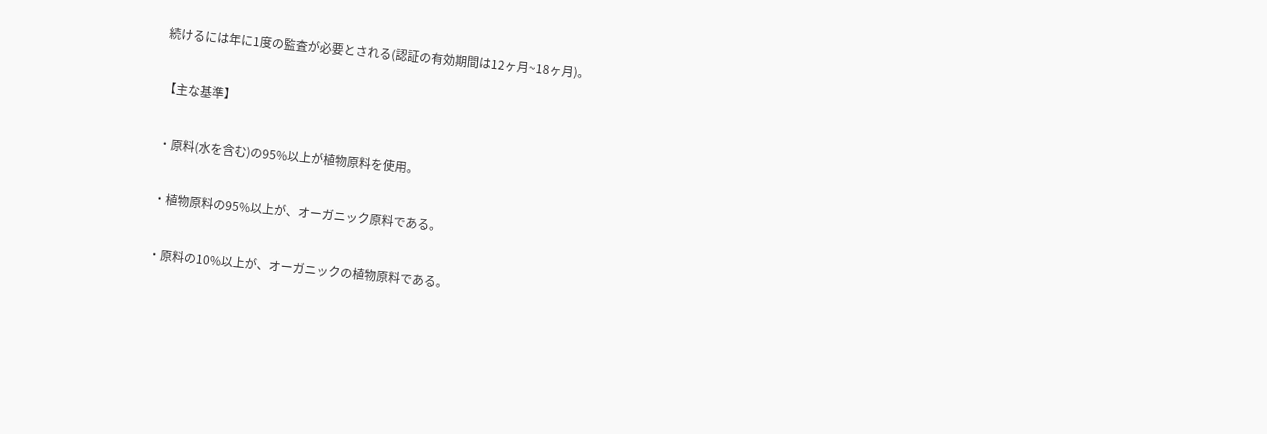続けるには年に1度の監査が必要とされる(認証の有効期間は12ヶ月~18ヶ月)。

【主な基準】

・原料(水を含む)の95%以上が植物原料を使用。

・植物原料の95%以上が、オーガニック原料である。

・原料の10%以上が、オーガニックの植物原料である。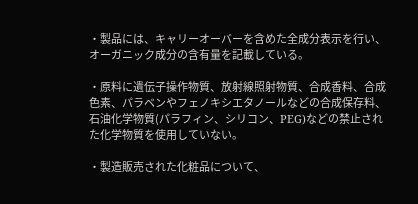・製品には、キャリーオーバーを含めた全成分表示を行い、オーガニック成分の含有量を記載している。

・原料に遺伝子操作物質、放射線照射物質、合成香料、合成色素、パラベンやフェノキシエタノールなどの合成保存料、石油化学物質(パラフィン、シリコン、PEG)などの禁止された化学物質を使用していない。

・製造販売された化粧品について、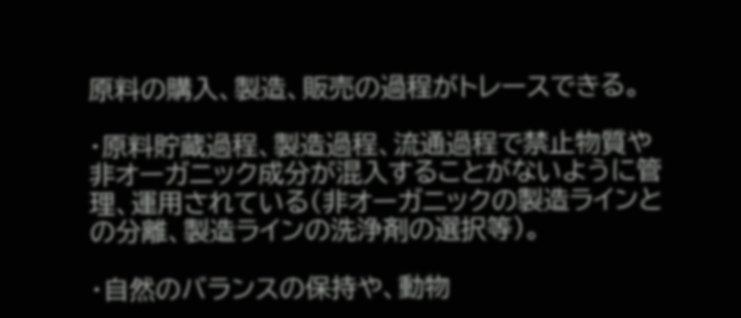原料の購入、製造、販売の過程がトレースできる。

・原料貯蔵過程、製造過程、流通過程で禁止物質や非オーガニック成分が混入することがないように管理、運用されている(非オーガニックの製造ラインとの分離、製造ラインの洗浄剤の選択等)。

・自然のバランスの保持や、動物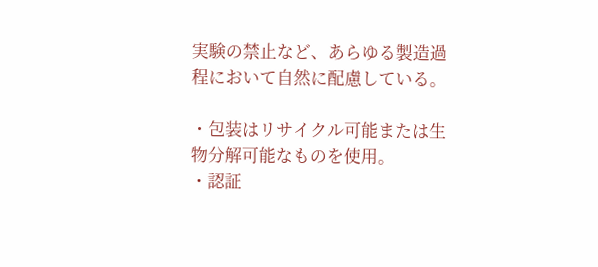実験の禁止など、あらゆる製造過程において自然に配慮している。

・包装はリサイクル可能または生物分解可能なものを使用。
・認証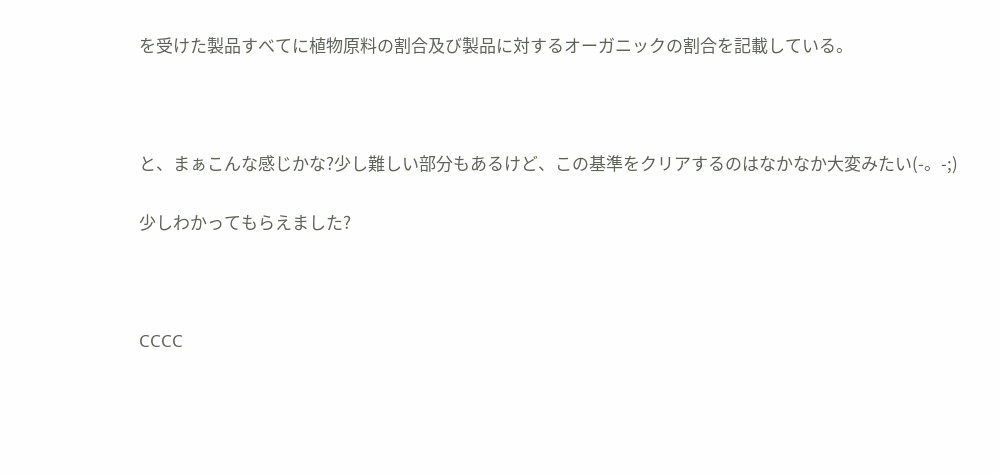を受けた製品すべてに植物原料の割合及び製品に対するオーガニックの割合を記載している。



と、まぁこんな感じかな?少し難しい部分もあるけど、この基準をクリアするのはなかなか大変みたい(-。-;)

少しわかってもらえました?



CCCC